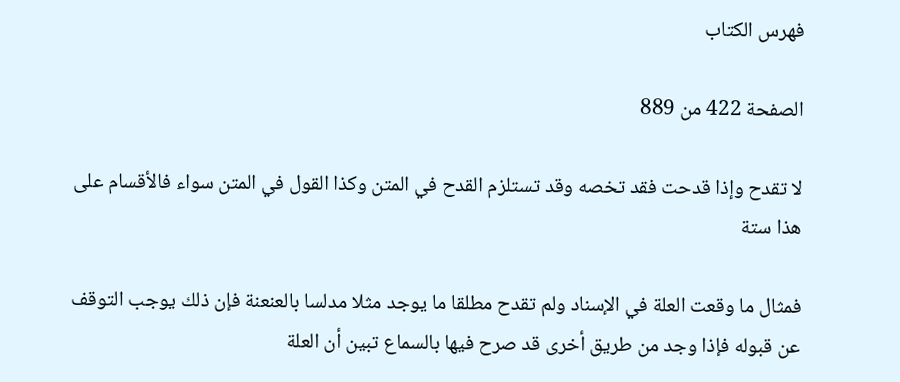فهرس الكتاب

الصفحة 422 من 889

لا تقدح وإذا قدحت فقد تخصه وقد تستلزم القدح في المتن وكذا القول في المتن سواء فالأقسام على هذا ستة

فمثال ما وقعت العلة في الإسناد ولم تقدح مطلقا ما يوجد مثلا مدلسا بالعنعنة فإن ذلك يوجب التوقف عن قبوله فإذا وجد من طريق أخرى قد صرح فيها بالسماع تبين أن العلة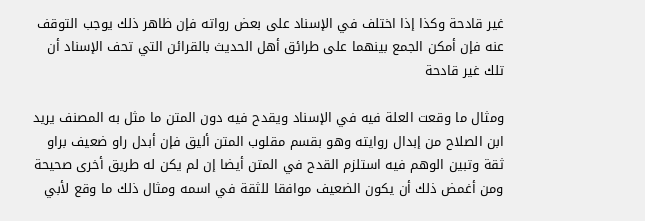غير قادحة وكذا إذا اختلف في الإسناد على بعض رواته فإن ظاهر ذلك يوجب التوقف عنه فإن أمكن الجمع بينهما على طرائق أهل الحديث بالقرائن التي تحف الإسناد أن تلك غير قادحة

ومثال ما وقعت العلة فيه في الإسناد ويقدح فيه دون المتن ما مثل به المصنف يريد ابن الصلاح من إبدال روايته وهو بقسم مقلوب المتن أليق فإن أبدل راو ضعيف براو ثقة وتبين الوهم فيه استلزم القدح في المتن أيضا إن لم يكن له طريق أخرى صحيحة ومن أغمض ذلك أن يكون الضعيف موافقا للثقة في اسمه ومثال ذلك ما وقع لأبي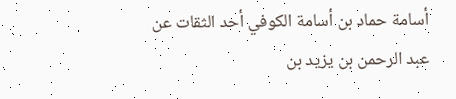أسامة حماد بن أسامة الكوفي أحد الثقات عن عبد الرحمن بن يزيد بن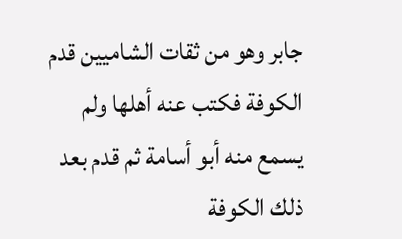جابر وهو من ثقات الشاميين قدم الكوفة فكتب عنه أهلها ولم يسمع منه أبو أسامة ثم قدم بعد ذلك الكوفة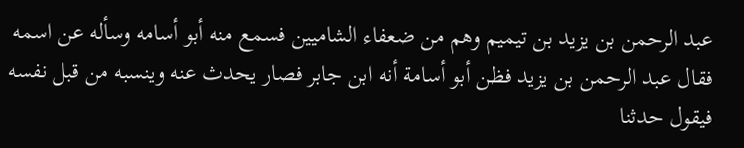عبد الرحمن بن يزيد بن تيميم وهم من ضعفاء الشاميين فسمع منه أبو أسامه وسأله عن اسمه فقال عبد الرحمن بن يزيد فظن أبو أسامة أنه ابن جابر فصار يحدث عنه وينسبه من قبل نفسه فيقول حدثنا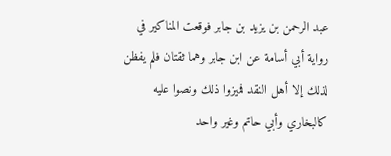عبد الرحمن بن يزيد بن جابر فوقعت المناكير في رواية أبي أسامة عن ابن جابر وهما ثقتان فلم يفظن لذلك إلا أهل النقد فميزوا ذلك ونصوا عليه كالبخاري وأبي حاتم وغير واحد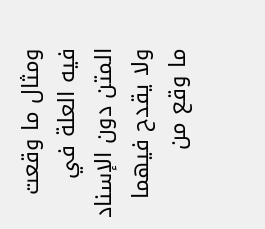ومثال ما وقعت فيه العلة في المتن دون الإسناد ولا يقدح فيهما ما وقع من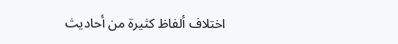اختلاف ألفاظ كثيرة من أحاديث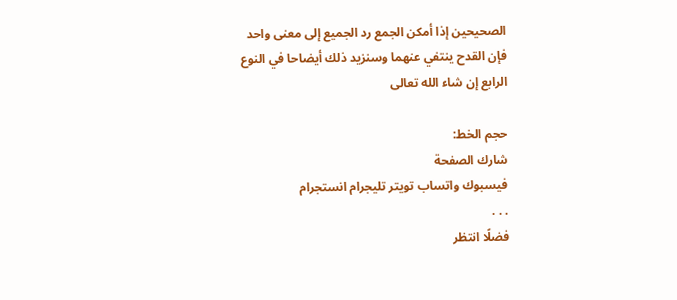الصحيحين إذا أمكن الجمع رد الجميع إلى معنى واحد فإن القدح ينتفي عنهما وسنزيد ذلك أيضاحا في النوع الرابع إن شاء الله تعالى

حجم الخط:
شارك الصفحة
فيسبوك واتساب تويتر تليجرام انستجرام
. . .
فضلًا انتظر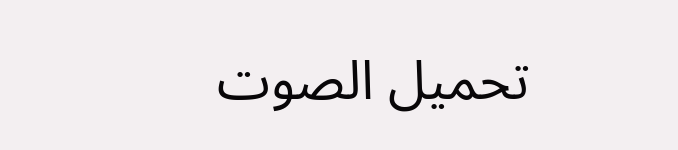تحميل الصوت